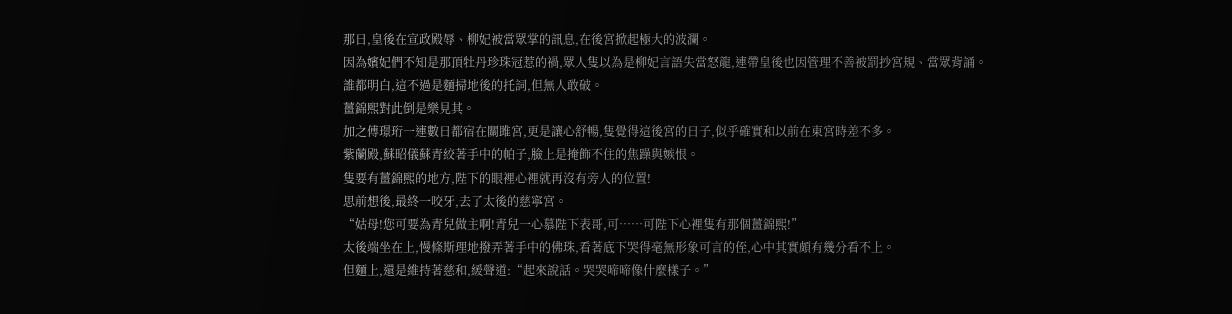那日,皇後在宣政殿辱、柳妃被當眾掌的訊息,在後宮掀起極大的波瀾。
因為嬪妃們不知是那頂牡丹珍珠冠惹的禍,眾人隻以為是柳妃言語失當怒龍,連帶皇後也因管理不善被罰抄宮規、當眾背誦。
誰都明白,這不過是麵掃地後的托詞,但無人敢破。
薑錦熙對此倒是樂見其。
加之傅璟珩一連數日都宿在關雎宮,更是讓心舒暢,隻覺得這後宮的日子,似乎確實和以前在東宮時差不多。
紫蘭殿,蘇昭儀蘇青絞著手中的帕子,臉上是掩飾不住的焦躁與嫉恨。
隻要有薑錦熙的地方,陛下的眼裡心裡就再沒有旁人的位置!
思前想後,最終一咬牙,去了太後的慈寧宮。
“姑母!您可要為青兒做主啊!青兒一心慕陛下表哥,可……可陛下心裡隻有那個薑錦熙!”
太後端坐在上,慢條斯理地撥弄著手中的佛珠,看著底下哭得毫無形象可言的侄,心中其實頗有幾分看不上。
但麵上,還是維持著慈和,緩聲道:“起來說話。哭哭啼啼像什麼樣子。”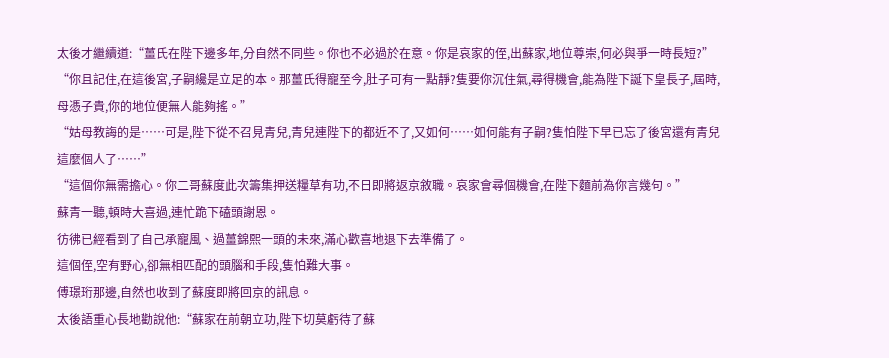太後才繼續道:“薑氏在陛下邊多年,分自然不同些。你也不必過於在意。你是哀家的侄,出蘇家,地位尊崇,何必與爭一時長短?”
“你且記住,在這後宮,子嗣纔是立足的本。那薑氏得寵至今,肚子可有一點靜?隻要你沉住氣,尋得機會,能為陛下誕下皇長子,屆時,母憑子貴,你的地位便無人能夠搖。”
“姑母教誨的是……可是,陛下從不召見青兒,青兒連陛下的都近不了,又如何……如何能有子嗣?隻怕陛下早已忘了後宮還有青兒這麼個人了……”
“這個你無需擔心。你二哥蘇度此次籌集押送糧草有功,不日即將返京敘職。哀家會尋個機會,在陛下麵前為你言幾句。”
蘇青一聽,頓時大喜過,連忙跪下磕頭謝恩。
彷彿已經看到了自己承寵風、過薑錦熙一頭的未來,滿心歡喜地退下去準備了。
這個侄,空有野心,卻無相匹配的頭腦和手段,隻怕難大事。
傅璟珩那邊,自然也收到了蘇度即將回京的訊息。
太後語重心長地勸說他:“蘇家在前朝立功,陛下切莫虧待了蘇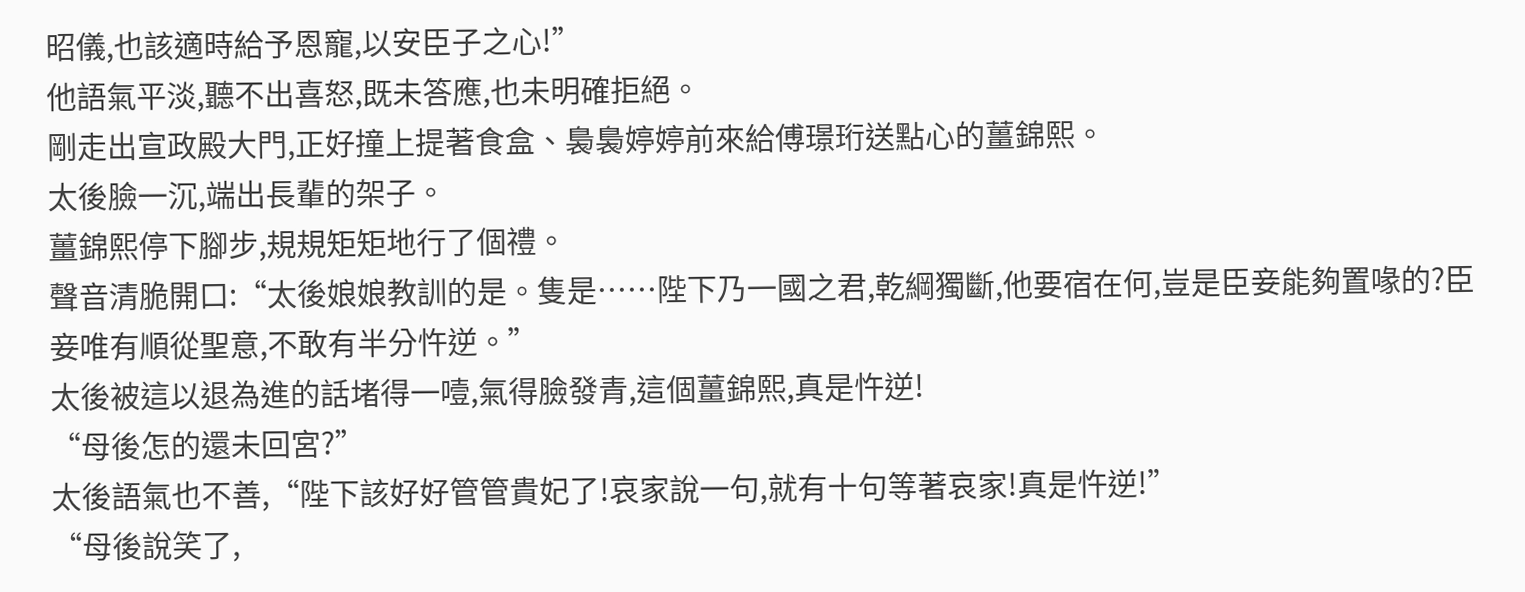昭儀,也該適時給予恩寵,以安臣子之心!”
他語氣平淡,聽不出喜怒,既未答應,也未明確拒絕。
剛走出宣政殿大門,正好撞上提著食盒、裊裊婷婷前來給傅璟珩送點心的薑錦熙。
太後臉一沉,端出長輩的架子。
薑錦熙停下腳步,規規矩矩地行了個禮。
聲音清脆開口:“太後娘娘教訓的是。隻是……陛下乃一國之君,乾綱獨斷,他要宿在何,豈是臣妾能夠置喙的?臣妾唯有順從聖意,不敢有半分忤逆。”
太後被這以退為進的話堵得一噎,氣得臉發青,這個薑錦熙,真是忤逆!
“母後怎的還未回宮?”
太後語氣也不善,“陛下該好好管管貴妃了!哀家說一句,就有十句等著哀家!真是忤逆!”
“母後說笑了,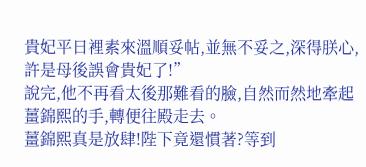貴妃平日裡素來溫順妥帖,並無不妥之,深得朕心,許是母後誤會貴妃了!”
說完,他不再看太後那難看的臉,自然而然地牽起薑錦熙的手,轉便往殿走去。
薑錦熙真是放肆!陛下竟還慣著?等到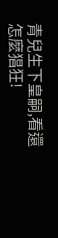青兒生下皇嗣,看還怎麼猖狂!